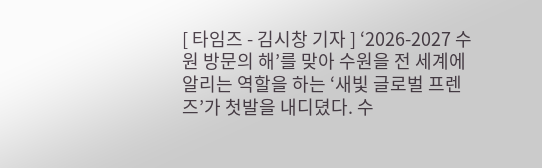[ 타임즈 - 김시창 기자 ] ‘2026-2027 수원 방문의 해’를 맞아 수원을 전 세계에 알리는 역할을 하는 ‘새빛 글로벌 프렌즈’가 첫발을 내디뎠다. 수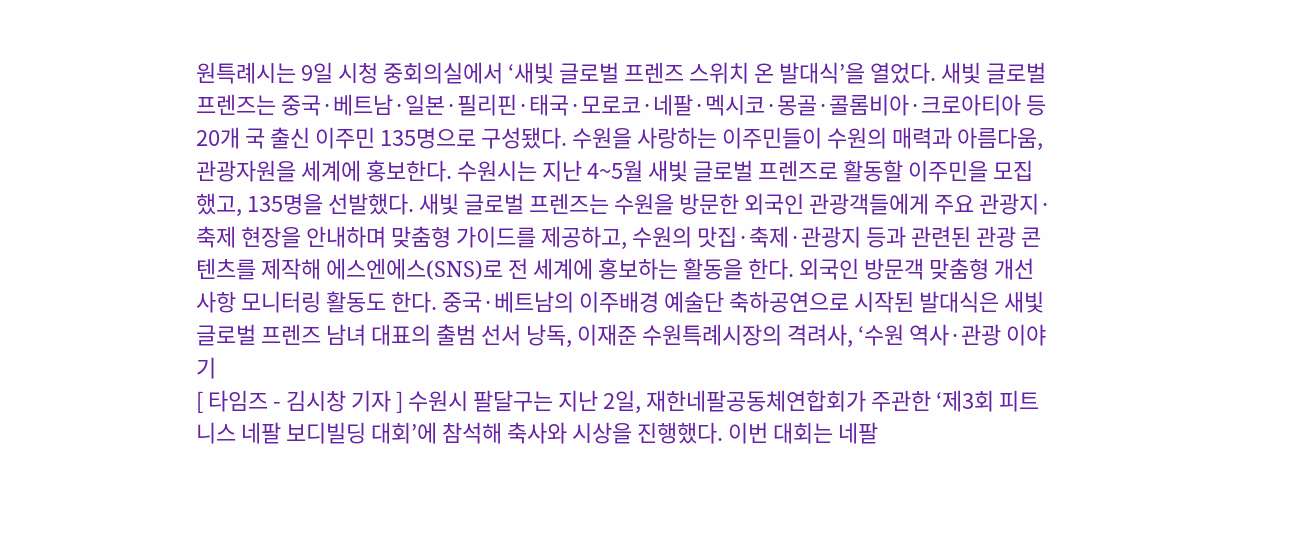원특례시는 9일 시청 중회의실에서 ‘새빛 글로벌 프렌즈 스위치 온 발대식’을 열었다. 새빛 글로벌 프렌즈는 중국·베트남·일본·필리핀·태국·모로코·네팔·멕시코·몽골·콜롬비아·크로아티아 등 20개 국 출신 이주민 135명으로 구성됐다. 수원을 사랑하는 이주민들이 수원의 매력과 아름다움, 관광자원을 세계에 홍보한다. 수원시는 지난 4~5월 새빛 글로벌 프렌즈로 활동할 이주민을 모집했고, 135명을 선발했다. 새빛 글로벌 프렌즈는 수원을 방문한 외국인 관광객들에게 주요 관광지·축제 현장을 안내하며 맞춤형 가이드를 제공하고, 수원의 맛집·축제·관광지 등과 관련된 관광 콘텐츠를 제작해 에스엔에스(SNS)로 전 세계에 홍보하는 활동을 한다. 외국인 방문객 맞춤형 개선 사항 모니터링 활동도 한다. 중국·베트남의 이주배경 예술단 축하공연으로 시작된 발대식은 새빛 글로벌 프렌즈 남녀 대표의 출범 선서 낭독, 이재준 수원특례시장의 격려사, ‘수원 역사·관광 이야기
[ 타임즈 - 김시창 기자 ] 수원시 팔달구는 지난 2일, 재한네팔공동체연합회가 주관한 ‘제3회 피트니스 네팔 보디빌딩 대회’에 참석해 축사와 시상을 진행했다. 이번 대회는 네팔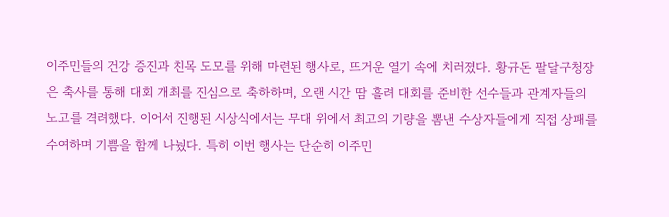이주민들의 건강 증진과 친목 도모를 위해 마련된 행사로, 뜨거운 열기 속에 치러졌다. 황규돈 팔달구청장은 축사를 통해 대회 개최를 진심으로 축하하며, 오랜 시간 땀 흘려 대회를 준비한 선수들과 관계자들의 노고를 격려했다. 이어서 진행된 시상식에서는 무대 위에서 최고의 기량을 뽐낸 수상자들에게 직접 상패를 수여하며 기쁨을 함께 나눴다. 특히 이번 행사는 단순히 이주민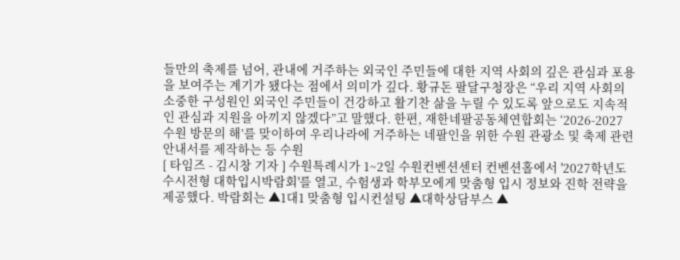들만의 축제를 넘어, 관내에 거주하는 외국인 주민들에 대한 지역 사회의 깊은 관심과 포용을 보여주는 계기가 됐다는 점에서 의미가 깊다. 황규돈 팔달구청장은 “우리 지역 사회의 소중한 구성원인 외국인 주민들이 건강하고 활기찬 삶을 누릴 수 있도록 앞으로도 지속적인 관심과 지원을 아끼지 않겠다”고 말했다. 한편, 재한네팔공동체연합회는 ‘2026-2027 수원 방문의 해’를 맞이하여 우리나라에 거주하는 네팔인을 위한 수원 관광소 및 축제 관련 안내서를 제작하는 등 수원
[ 타임즈 - 김시창 기자 ] 수원특례시가 1~2일 수원컨벤션센터 컨벤션홀에서 '2027학년도 수시전형 대학입시박람회'를 열고, 수험생과 학부모에게 맞춤형 입시 정보와 진학 전략을 제공했다. 박람회는 ▲1대1 맞춤형 입시컨설팅 ▲대학상담부스 ▲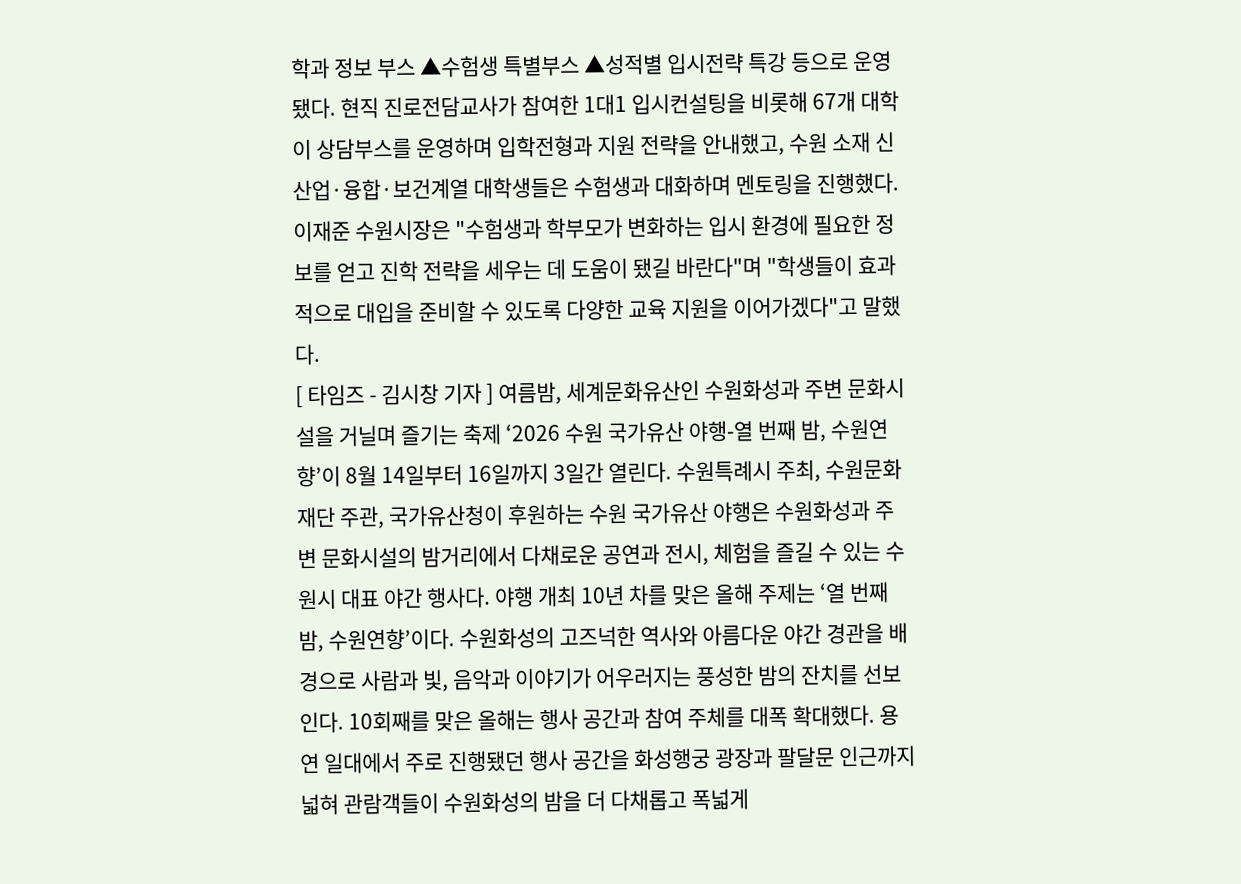학과 정보 부스 ▲수험생 특별부스 ▲성적별 입시전략 특강 등으로 운영됐다. 현직 진로전담교사가 참여한 1대1 입시컨설팅을 비롯해 67개 대학이 상담부스를 운영하며 입학전형과 지원 전략을 안내했고, 수원 소재 신산업·융합·보건계열 대학생들은 수험생과 대화하며 멘토링을 진행했다. 이재준 수원시장은 "수험생과 학부모가 변화하는 입시 환경에 필요한 정보를 얻고 진학 전략을 세우는 데 도움이 됐길 바란다"며 "학생들이 효과적으로 대입을 준비할 수 있도록 다양한 교육 지원을 이어가겠다"고 말했다.
[ 타임즈 - 김시창 기자 ] 여름밤, 세계문화유산인 수원화성과 주변 문화시설을 거닐며 즐기는 축제 ‘2026 수원 국가유산 야행-열 번째 밤, 수원연향’이 8월 14일부터 16일까지 3일간 열린다. 수원특례시 주최, 수원문화재단 주관, 국가유산청이 후원하는 수원 국가유산 야행은 수원화성과 주변 문화시설의 밤거리에서 다채로운 공연과 전시, 체험을 즐길 수 있는 수원시 대표 야간 행사다. 야행 개최 10년 차를 맞은 올해 주제는 ‘열 번째 밤, 수원연향’이다. 수원화성의 고즈넉한 역사와 아름다운 야간 경관을 배경으로 사람과 빛, 음악과 이야기가 어우러지는 풍성한 밤의 잔치를 선보인다. 10회째를 맞은 올해는 행사 공간과 참여 주체를 대폭 확대했다. 용연 일대에서 주로 진행됐던 행사 공간을 화성행궁 광장과 팔달문 인근까지 넓혀 관람객들이 수원화성의 밤을 더 다채롭고 폭넓게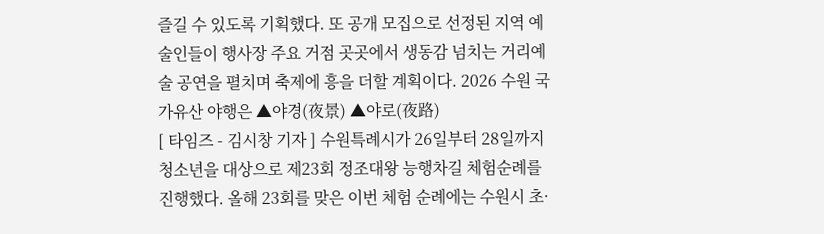즐길 수 있도록 기획했다. 또 공개 모집으로 선정된 지역 예술인들이 행사장 주요 거점 곳곳에서 생동감 넘치는 거리예술 공연을 펼치며 축제에 흥을 더할 계획이다. 2026 수원 국가유산 야행은 ▲야경(夜景) ▲야로(夜路)
[ 타임즈 - 김시창 기자 ] 수원특례시가 26일부터 28일까지 청소년을 대상으로 제23회 정조대왕 능행차길 체험순례를 진행했다. 올해 23회를 맞은 이번 체험 순례에는 수원시 초·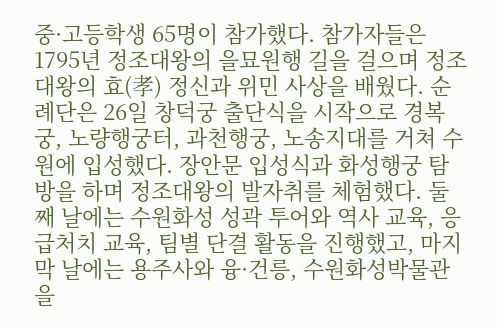중·고등학생 65명이 참가했다. 참가자들은 1795년 정조대왕의 을묘원행 길을 걸으며 정조대왕의 효(孝) 정신과 위민 사상을 배웠다. 순례단은 26일 창덕궁 출단식을 시작으로 경복궁, 노량행궁터, 과천행궁, 노송지대를 거쳐 수원에 입성했다. 장안문 입성식과 화성행궁 탐방을 하며 정조대왕의 발자취를 체험했다. 둘째 날에는 수원화성 성곽 투어와 역사 교육, 응급처치 교육, 팀별 단결 활동을 진행했고, 마지막 날에는 용주사와 융·건릉, 수원화성박물관을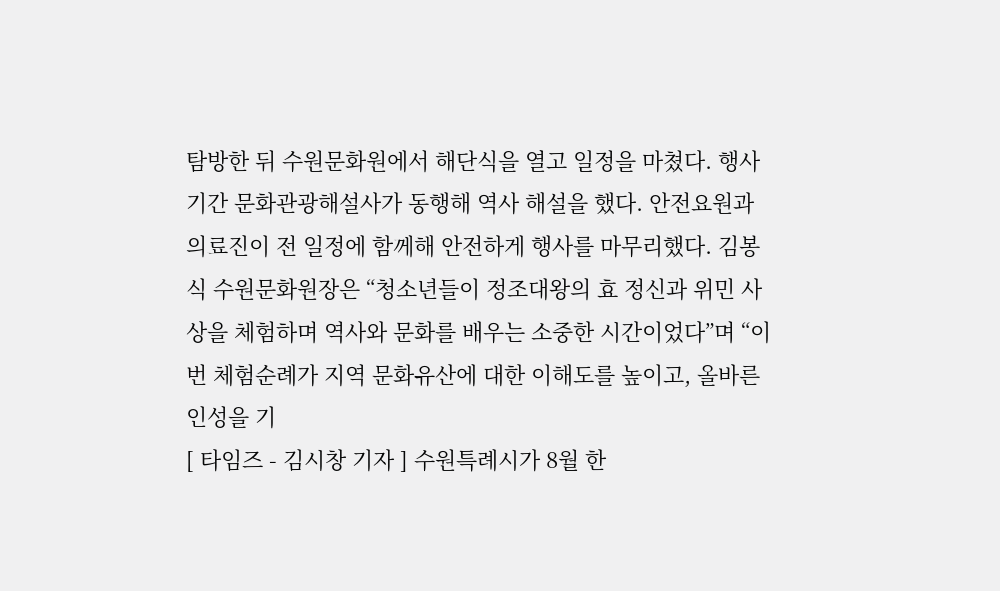탐방한 뒤 수원문화원에서 해단식을 열고 일정을 마쳤다. 행사 기간 문화관광해설사가 동행해 역사 해설을 했다. 안전요원과 의료진이 전 일정에 함께해 안전하게 행사를 마무리했다. 김봉식 수원문화원장은 “청소년들이 정조대왕의 효 정신과 위민 사상을 체험하며 역사와 문화를 배우는 소중한 시간이었다”며 “이번 체험순례가 지역 문화유산에 대한 이해도를 높이고, 올바른 인성을 기
[ 타임즈 - 김시창 기자 ] 수원특례시가 8월 한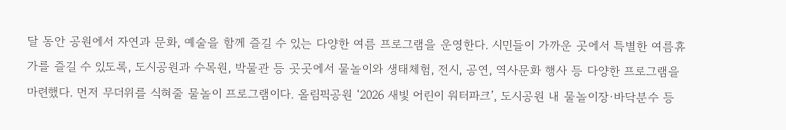달 동안 공원에서 자연과 문화, 예술을 함께 즐길 수 있는 다양한 여름 프로그램을 운영한다. 시민들이 가까운 곳에서 특별한 여름휴가를 즐길 수 있도록, 도시공원과 수목원, 박물관 등 곳곳에서 물놀이와 생태체험, 전시, 공연, 역사문화 행사 등 다양한 프로그램을 마련했다. 먼저 무더위를 식혀줄 물놀이 프로그램이다. 올림픽공원 ‘2026 새빛 어린이 워터파크’, 도시공원 내 물놀이장·바닥분수 등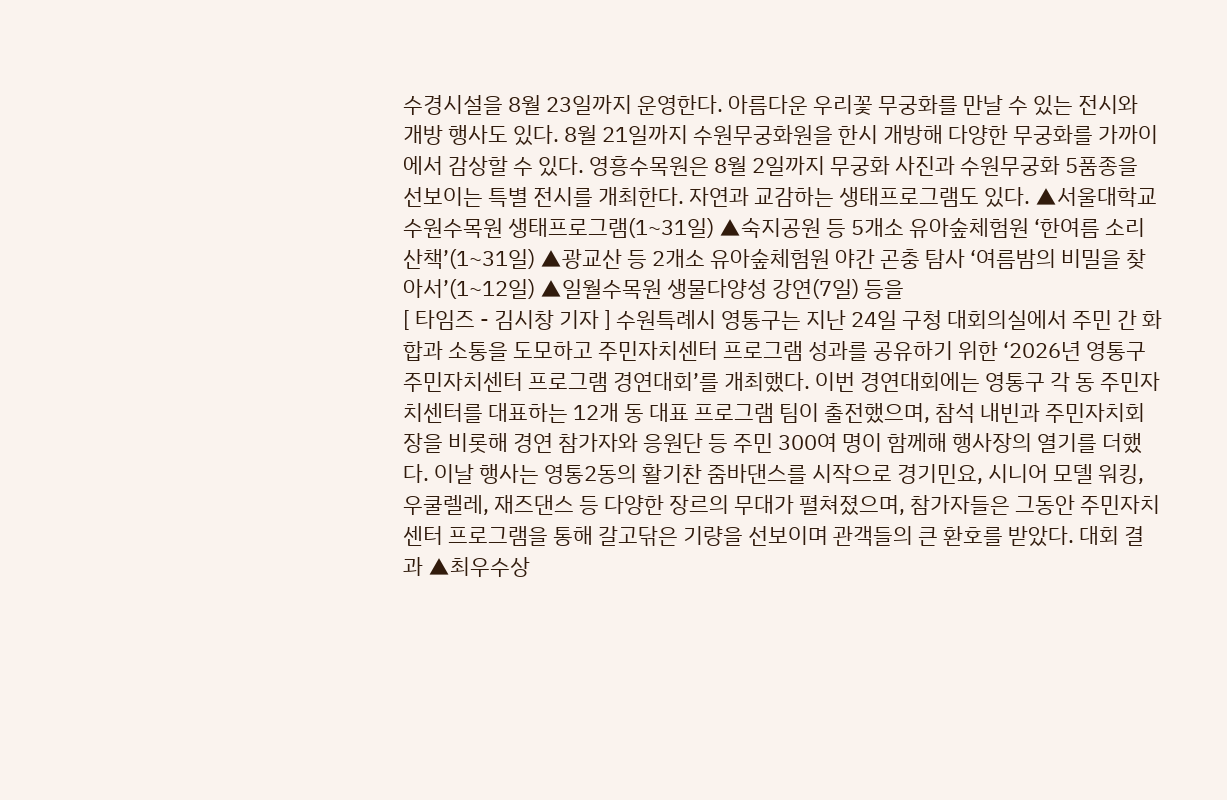수경시설을 8월 23일까지 운영한다. 아름다운 우리꽃 무궁화를 만날 수 있는 전시와 개방 행사도 있다. 8월 21일까지 수원무궁화원을 한시 개방해 다양한 무궁화를 가까이에서 감상할 수 있다. 영흥수목원은 8월 2일까지 무궁화 사진과 수원무궁화 5품종을 선보이는 특별 전시를 개최한다. 자연과 교감하는 생태프로그램도 있다. ▲서울대학교 수원수목원 생태프로그램(1~31일) ▲숙지공원 등 5개소 유아숲체험원 ‘한여름 소리산책’(1~31일) ▲광교산 등 2개소 유아숲체험원 야간 곤충 탐사 ‘여름밤의 비밀을 찾아서’(1~12일) ▲일월수목원 생물다양성 강연(7일) 등을
[ 타임즈 - 김시창 기자 ] 수원특례시 영통구는 지난 24일 구청 대회의실에서 주민 간 화합과 소통을 도모하고 주민자치센터 프로그램 성과를 공유하기 위한 ‘2026년 영통구 주민자치센터 프로그램 경연대회’를 개최했다. 이번 경연대회에는 영통구 각 동 주민자치센터를 대표하는 12개 동 대표 프로그램 팀이 출전했으며, 참석 내빈과 주민자치회장을 비롯해 경연 참가자와 응원단 등 주민 300여 명이 함께해 행사장의 열기를 더했다. 이날 행사는 영통2동의 활기찬 줌바댄스를 시작으로 경기민요, 시니어 모델 워킹, 우쿨렐레, 재즈댄스 등 다양한 장르의 무대가 펼쳐졌으며, 참가자들은 그동안 주민자치센터 프로그램을 통해 갈고닦은 기량을 선보이며 관객들의 큰 환호를 받았다. 대회 결과 ▲최우수상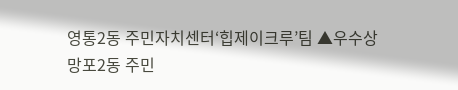영통2동 주민자치센터‘힙제이크루’팀 ▲우수상 망포2동 주민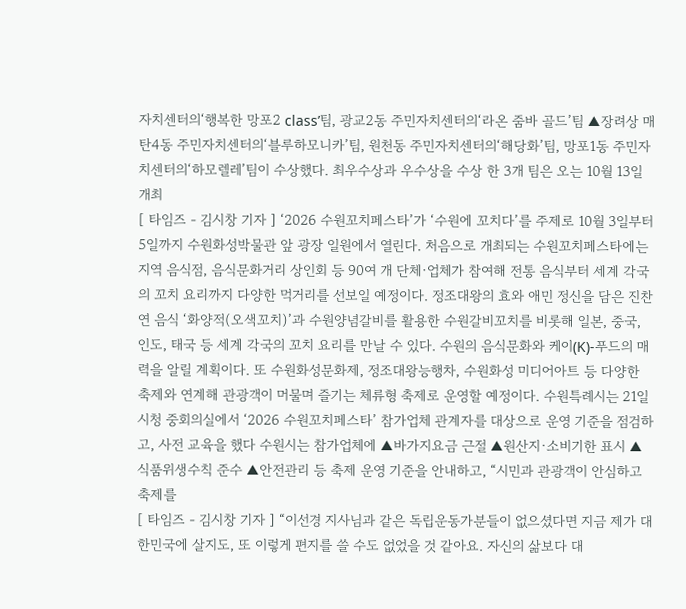자치센터의‘행복한 망포2 class’팀, 광교2동 주민자치센터의‘라온 줌바 골드’팀 ▲장려상 매탄4동 주민자치센터의‘블루하모니카’팀, 원천동 주민자치센터의‘해당화’팀, 망포1동 주민자치센터의‘하모렐레’팀이 수상했다. 최우수상과 우수상을 수상 한 3개 팀은 오는 10월 13일 개최
[ 타임즈 - 김시창 기자 ] ‘2026 수원꼬치페스타’가 ‘수원에 꼬치다’를 주제로 10월 3일부터 5일까지 수원화성박물관 앞 광장 일원에서 열린다. 처음으로 개최되는 수원꼬치페스타에는 지역 음식점, 음식문화거리 상인회 등 90여 개 단체·업체가 참여해 전통 음식부터 세계 각국의 꼬치 요리까지 다양한 먹거리를 선보일 예정이다. 정조대왕의 효와 애민 정신을 담은 진찬연 음식 ‘화양적(오색꼬치)’과 수원양념갈비를 활용한 수원갈비꼬치를 비롯해 일본, 중국, 인도, 태국 등 세계 각국의 꼬치 요리를 만날 수 있다. 수원의 음식문화와 케이(K)-푸드의 매력을 알릴 계획이다. 또 수원화성문화제, 정조대왕능행차, 수원화성 미디어아트 등 다양한 축제와 연계해 관광객이 머물며 즐기는 체류형 축제로 운영할 예정이다. 수원특례시는 21일 시청 중회의실에서 ‘2026 수원꼬치페스타’ 참가업체 관계자를 대상으로 운영 기준을 점검하고, 사전 교육을 했다 수원시는 참가업체에 ▲바가지요금 근절 ▲원산지·소비기한 표시 ▲식품위생수칙 준수 ▲안전관리 등 축제 운영 기준을 안내하고, “시민과 관광객이 안심하고 축제를
[ 타임즈 - 김시창 기자 ] “이선경 지사님과 같은 독립운동가분들이 없으셨다면 지금 제가 대한민국에 살지도, 또 이렇게 편지를 쓸 수도 없었을 것 같아요. 자신의 삶보다 대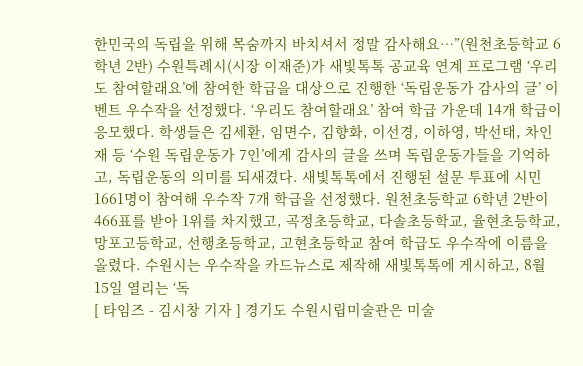한민국의 독립을 위해 목숨까지 바치셔서 정말 감사해요…”(원천초등학교 6학년 2반) 수원특례시(시장 이재준)가 새빛톡톡 공교육 연계 프로그램 ‘우리도 참여할래요’에 참여한 학급을 대상으로 진행한 ‘독립운동가 감사의 글’ 이벤트 우수작을 선정했다. ‘우리도 참여할래요’ 참여 학급 가운데 14개 학급이 응모했다. 학생들은 김세환, 임면수, 김향화, 이선경, 이하영, 박선태, 차인재 등 ‘수원 독립운동가 7인’에게 감사의 글을 쓰며 독립운동가들을 기억하고, 독립운동의 의미를 되새겼다. 새빛톡톡에서 진행된 설문 투표에 시민 1661명이 참여해 우수작 7개 학급을 선정했다. 원천초등학교 6학년 2반이 466표를 받아 1위를 차지했고, 곡정초등학교, 다솔초등학교, 율현초등학교, 망포고등학교, 선행초등학교, 고현초등학교 참여 학급도 우수작에 이름을 올렸다. 수원시는 우수작을 카드뉴스로 제작해 새빛톡톡에 게시하고, 8월 15일 열리는 ‘독
[ 타임즈 - 김시창 기자 ] 경기도 수원시립미술관은 미술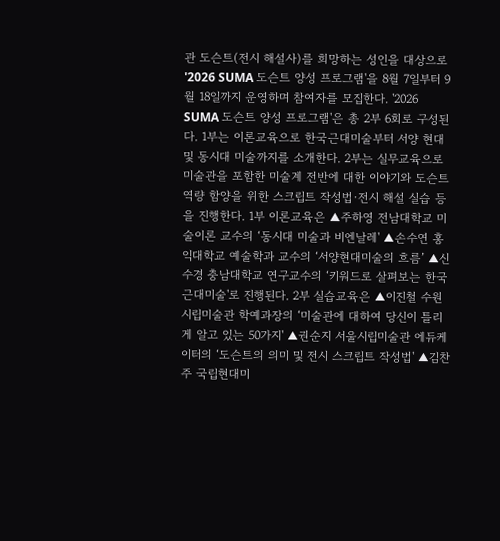관 도슨트(전시 해설사)를 희망하는 성인을 대상으로 '2026 SUMA 도슨트 양성 프로그램'을 8월 7일부터 9월 18일까지 운영하며 참여자를 모집한다. '2026 SUMA 도슨트 양성 프로그램'은 총 2부 6회로 구성된다. 1부는 이론교육으로 한국근대미술부터 서양 현대 및 동시대 미술까지를 소개한다. 2부는 실무교육으로 미술관을 포함한 미술계 전반에 대한 이야기와 도슨트 역량 함양을 위한 스크립트 작성법·전시 해설 실습 등을 진행한다. 1부 이론교육은 ▲주하영 전남대학교 미술이론 교수의 ‘동시대 미술과 비엔날레' ▲손수연 홍익대학교 예술학과 교수의 ‘서양현대미술의 흐름’ ▲신수경 충남대학교 연구교수의 ‘키워드로 살펴보는 한국 근대미술'로 진행된다. 2부 실습교육은 ▲이진철 수원시립미술관 학예과장의 ‘미술관에 대하여 당신이 틀리게 알고 있는 50가지' ▲권순지 서울시립미술관 에듀케이터의 ‘도슨트의 의미 및 전시 스크립트 작성법' ▲김찬주 국립현대미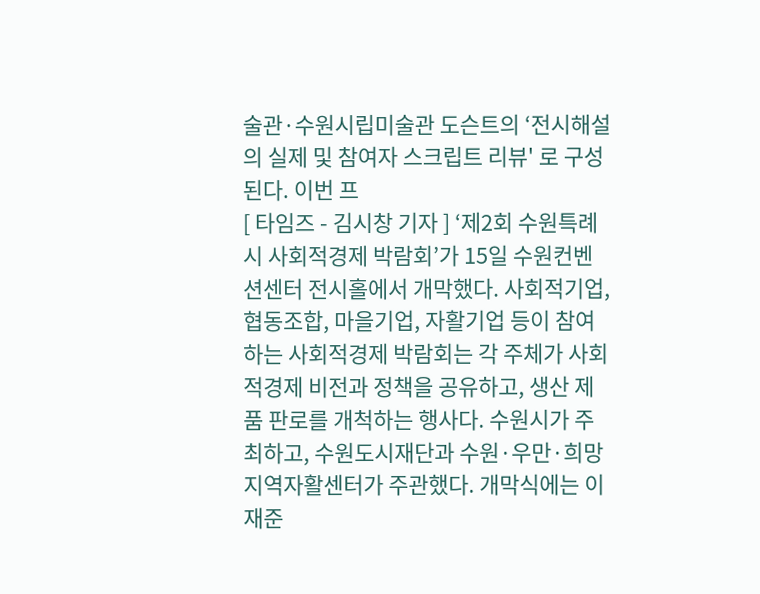술관·수원시립미술관 도슨트의 ‘전시해설의 실제 및 참여자 스크립트 리뷰' 로 구성된다. 이번 프
[ 타임즈 - 김시창 기자 ] ‘제2회 수원특례시 사회적경제 박람회’가 15일 수원컨벤션센터 전시홀에서 개막했다. 사회적기업, 협동조합, 마을기업, 자활기업 등이 참여하는 사회적경제 박람회는 각 주체가 사회적경제 비전과 정책을 공유하고, 생산 제품 판로를 개척하는 행사다. 수원시가 주최하고, 수원도시재단과 수원·우만·희망지역자활센터가 주관했다. 개막식에는 이재준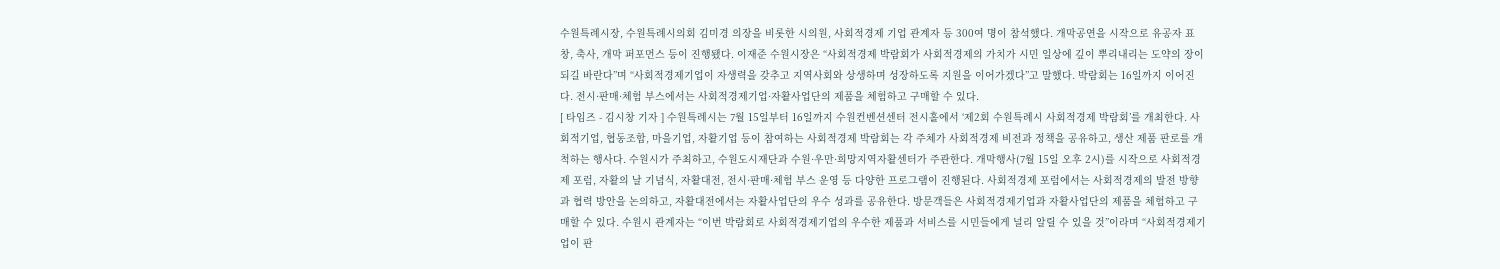수원특례시장, 수원특례시의회 김미경 의장을 비롯한 시의원, 사회적경제 기업 관계자 등 300여 명이 참석했다. 개막공연을 시작으로 유공자 표창, 축사, 개막 퍼포먼스 등이 진행됐다. 이재준 수원시장은 “사회적경제 박람회가 사회적경제의 가치가 시민 일상에 깊이 뿌리내리는 도약의 장이 되길 바란다”며 “사회적경제기업이 자생력을 갖추고 지역사회와 상생하며 성장하도록 지원을 이어가겠다”고 말했다. 박람회는 16일까지 이어진다. 전시·판매·체험 부스에서는 사회적경제기업·자활사업단의 제품을 체험하고 구매할 수 있다.
[ 타임즈 - 김시창 기자 ] 수원특례시는 7월 15일부터 16일까지 수원컨벤션센터 전시홀에서 ‘제2회 수원특례시 사회적경제 박람회’를 개최한다. 사회적기업, 협동조합, 마을기업, 자활기업 등이 참여하는 사회적경제 박람회는 각 주체가 사회적경제 비전과 정책을 공유하고, 생산 제품 판로를 개척하는 행사다. 수원시가 주최하고, 수원도시재단과 수원·우만·희망지역자활센터가 주관한다. 개막행사(7월 15일 오후 2시)를 시작으로 사회적경제 포럼, 자활의 날 기념식, 자활대전, 전시·판매·체험 부스 운영 등 다양한 프로그램이 진행된다. 사회적경제 포럼에서는 사회적경제의 발전 방향과 협력 방안을 논의하고, 자활대전에서는 자활사업단의 우수 성과를 공유한다. 방문객들은 사회적경제기업과 자활사업단의 제품을 체험하고 구매할 수 있다. 수원시 관계자는 “이번 박람회로 사회적경제기업의 우수한 제품과 서비스를 시민들에게 널리 알릴 수 있을 것”이라며 “사회적경제기업이 판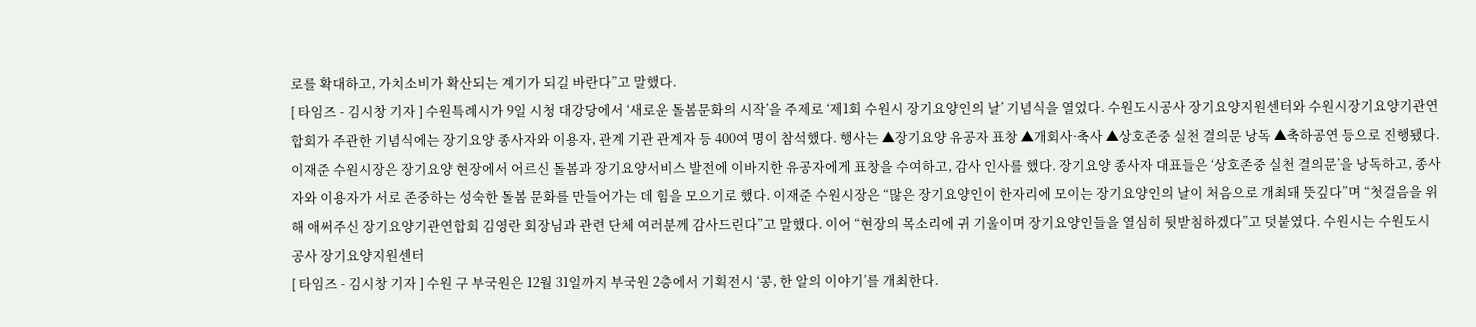로를 확대하고, 가치소비가 확산되는 계기가 되길 바란다”고 말했다.
[ 타임즈 - 김시창 기자 ] 수원특례시가 9일 시청 대강당에서 ‘새로운 돌봄문화의 시작’을 주제로 ‘제1회 수원시 장기요양인의 날’ 기념식을 열었다. 수원도시공사 장기요양지원센터와 수원시장기요양기관연합회가 주관한 기념식에는 장기요양 종사자와 이용자, 관계 기관 관계자 등 400여 명이 참석했다. 행사는 ▲장기요양 유공자 표창 ▲개회사·축사 ▲상호존중 실천 결의문 낭독 ▲축하공연 등으로 진행됐다. 이재준 수원시장은 장기요양 현장에서 어르신 돌봄과 장기요양서비스 발전에 이바지한 유공자에게 표창을 수여하고, 감사 인사를 했다. 장기요양 종사자 대표들은 ‘상호존중 실천 결의문’을 낭독하고, 종사자와 이용자가 서로 존중하는 성숙한 돌봄 문화를 만들어가는 데 힘을 모으기로 했다. 이재준 수원시장은 “많은 장기요양인이 한자리에 모이는 장기요양인의 날이 처음으로 개최돼 뜻깊다”며 “첫걸음을 위해 애써주신 장기요양기관연합회 김영란 회장님과 관련 단체 여러분께 감사드린다”고 말했다. 이어 “현장의 목소리에 귀 기울이며 장기요양인들을 열심히 뒷받침하겠다”고 덧붙였다. 수원시는 수원도시공사 장기요양지원센터
[ 타임즈 - 김시창 기자 ] 수원 구 부국원은 12월 31일까지 부국원 2층에서 기획전시 ‘콩, 한 알의 이야기’를 개최한다.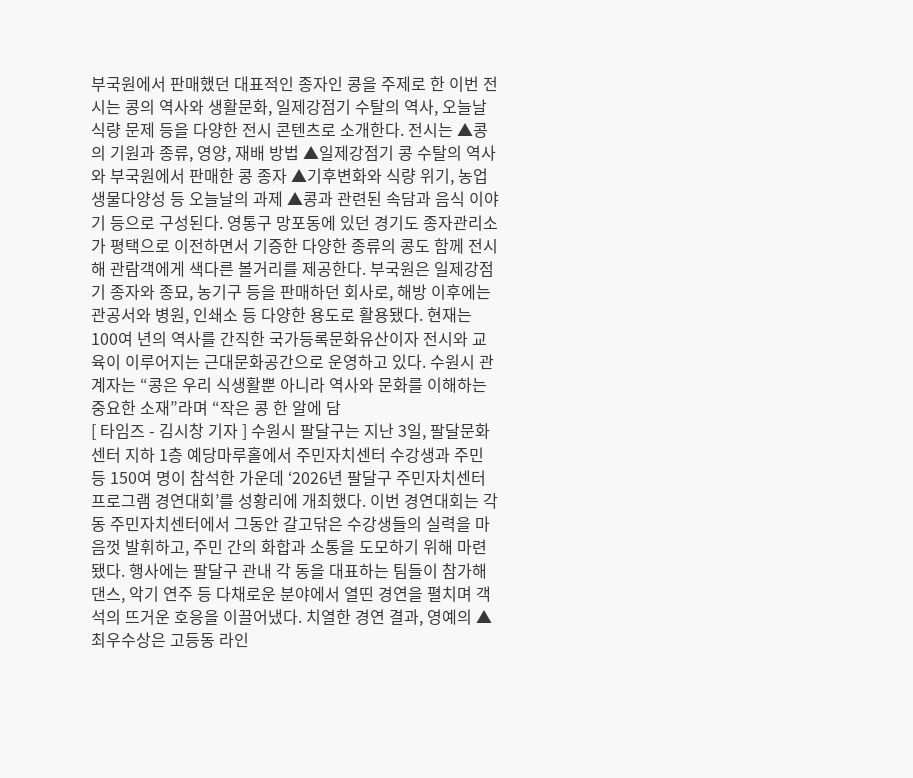부국원에서 판매했던 대표적인 종자인 콩을 주제로 한 이번 전시는 콩의 역사와 생활문화, 일제강점기 수탈의 역사, 오늘날 식량 문제 등을 다양한 전시 콘텐츠로 소개한다. 전시는 ▲콩의 기원과 종류, 영양, 재배 방법 ▲일제강점기 콩 수탈의 역사와 부국원에서 판매한 콩 종자 ▲기후변화와 식량 위기, 농업 생물다양성 등 오늘날의 과제 ▲콩과 관련된 속담과 음식 이야기 등으로 구성된다. 영통구 망포동에 있던 경기도 종자관리소가 평택으로 이전하면서 기증한 다양한 종류의 콩도 함께 전시해 관람객에게 색다른 볼거리를 제공한다. 부국원은 일제강점기 종자와 종묘, 농기구 등을 판매하던 회사로, 해방 이후에는 관공서와 병원, 인쇄소 등 다양한 용도로 활용됐다. 현재는 100여 년의 역사를 간직한 국가등록문화유산이자 전시와 교육이 이루어지는 근대문화공간으로 운영하고 있다. 수원시 관계자는 “콩은 우리 식생활뿐 아니라 역사와 문화를 이해하는 중요한 소재”라며 “작은 콩 한 알에 담
[ 타임즈 - 김시창 기자 ] 수원시 팔달구는 지난 3일, 팔달문화센터 지하 1층 예당마루홀에서 주민자치센터 수강생과 주민 등 150여 명이 참석한 가운데 ‘2026년 팔달구 주민자치센터 프로그램 경연대회’를 성황리에 개최했다. 이번 경연대회는 각 동 주민자치센터에서 그동안 갈고닦은 수강생들의 실력을 마음껏 발휘하고, 주민 간의 화합과 소통을 도모하기 위해 마련됐다. 행사에는 팔달구 관내 각 동을 대표하는 팀들이 참가해 댄스, 악기 연주 등 다채로운 분야에서 열띤 경연을 펼치며 객석의 뜨거운 호응을 이끌어냈다. 치열한 경연 결과, 영예의 ▲최우수상은 고등동 라인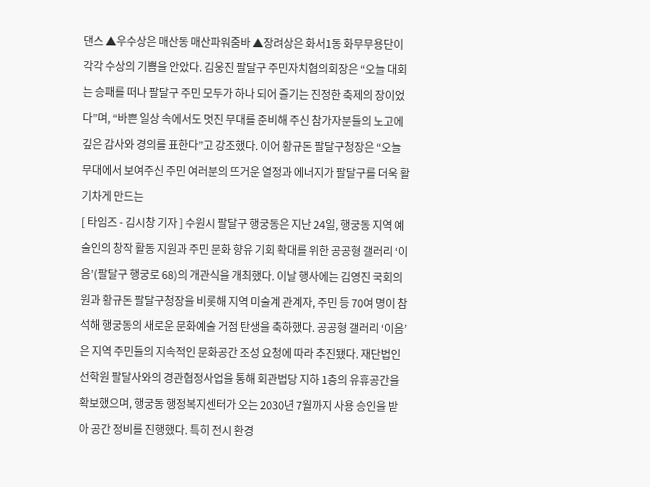댄스 ▲우수상은 매산동 매산파워줌바 ▲장려상은 화서1동 화무무용단이 각각 수상의 기쁨을 안았다. 김웅진 팔달구 주민자치협의회장은 “오늘 대회는 승패를 떠나 팔달구 주민 모두가 하나 되어 즐기는 진정한 축제의 장이었다”며, “바쁜 일상 속에서도 멋진 무대를 준비해 주신 참가자분들의 노고에 깊은 감사와 경의를 표한다”고 강조했다. 이어 황규돈 팔달구청장은 “오늘 무대에서 보여주신 주민 여러분의 뜨거운 열정과 에너지가 팔달구를 더욱 활기차게 만드는
[ 타임즈 - 김시창 기자 ] 수원시 팔달구 행궁동은 지난 24일, 행궁동 지역 예술인의 창작 활동 지원과 주민 문화 향유 기회 확대를 위한 공공형 갤러리 ‘이음’(팔달구 행궁로 68)의 개관식을 개최했다. 이날 행사에는 김영진 국회의원과 황규돈 팔달구청장을 비롯해 지역 미술계 관계자, 주민 등 70여 명이 참석해 행궁동의 새로운 문화예술 거점 탄생을 축하했다. 공공형 갤러리 ‘이음’은 지역 주민들의 지속적인 문화공간 조성 요청에 따라 추진됐다. 재단법인 선학원 팔달사와의 경관협정사업을 통해 회관법당 지하 1층의 유휴공간을 확보했으며, 행궁동 행정복지센터가 오는 2030년 7월까지 사용 승인을 받아 공간 정비를 진행했다. 특히 전시 환경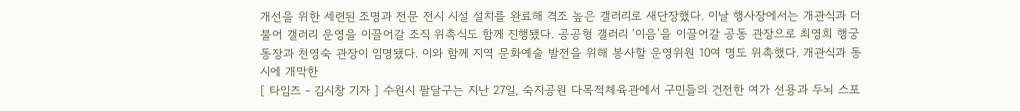개선을 위한 세련된 조명과 전문 전시 시설 설치를 완료해 격조 높은 갤러리로 새단장했다. 이날 행사장에서는 개관식과 더불어 갤러리 운영을 이끌어갈 조직 위촉식도 함께 진행됐다. 공공형 갤러리 ‘이음’을 이끌어갈 공동 관장으로 최영희 행궁동장과 천영숙 관장이 임명됐다. 이와 함께 지역 문화예술 발전을 위해 봉사할 운영위원 10여 명도 위촉했다. 개관식과 동시에 개막한
[ 타임즈 - 김시창 기자 ] 수원시 팔달구는 지난 27일, 숙지공원 다목적체육관에서 구민들의 건전한 여가 선용과 두뇌 스포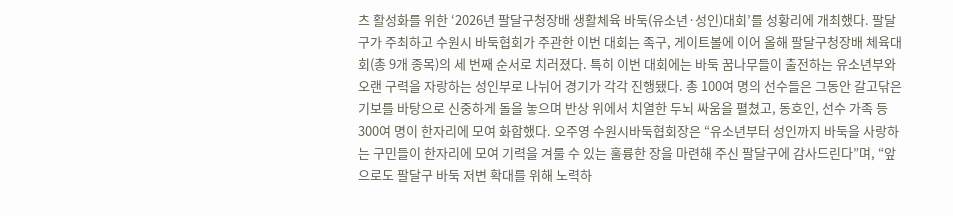츠 활성화를 위한 ‘2026년 팔달구청장배 생활체육 바둑(유소년·성인)대회’를 성황리에 개최했다. 팔달구가 주최하고 수원시 바둑협회가 주관한 이번 대회는 족구, 게이트볼에 이어 올해 팔달구청장배 체육대회(총 9개 종목)의 세 번째 순서로 치러졌다. 특히 이번 대회에는 바둑 꿈나무들이 출전하는 유소년부와 오랜 구력을 자랑하는 성인부로 나뉘어 경기가 각각 진행됐다. 총 100여 명의 선수들은 그동안 갈고닦은 기보를 바탕으로 신중하게 돌을 놓으며 반상 위에서 치열한 두뇌 싸움을 펼쳤고, 동호인, 선수 가족 등 300여 명이 한자리에 모여 화합했다. 오주영 수원시바둑협회장은 “유소년부터 성인까지 바둑을 사랑하는 구민들이 한자리에 모여 기력을 겨룰 수 있는 훌륭한 장을 마련해 주신 팔달구에 감사드린다”며, “앞으로도 팔달구 바둑 저변 확대를 위해 노력하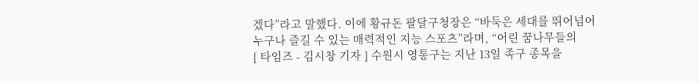겠다”라고 말했다. 이에 황규돈 팔달구청장은 “바둑은 세대를 뛰어넘어 누구나 즐길 수 있는 매력적인 지능 스포츠”라며, “어린 꿈나무들의
[ 타임즈 - 김시창 기자 ] 수원시 영통구는 지난 13일 족구 종목을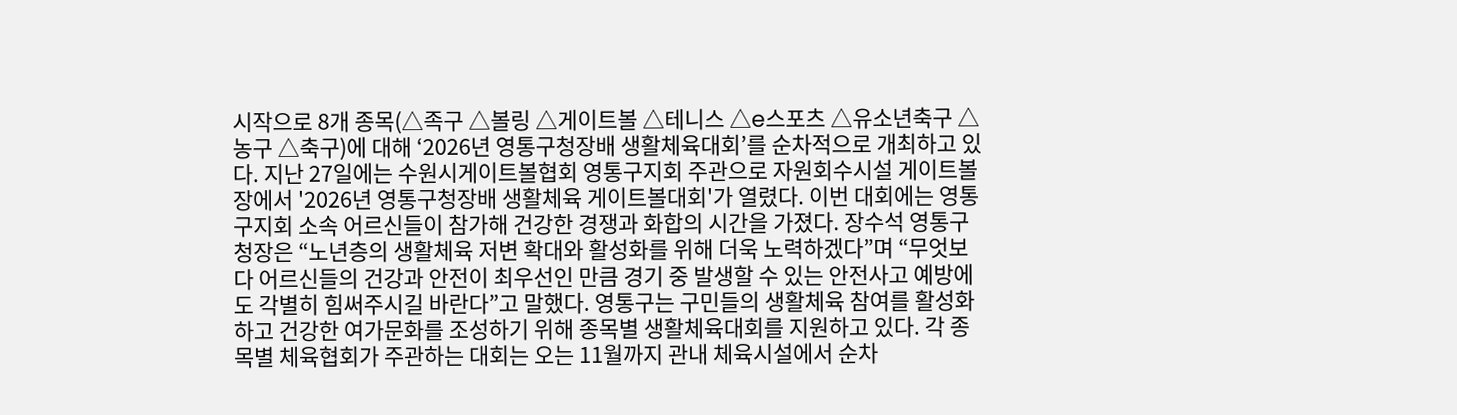시작으로 8개 종목(△족구 △볼링 △게이트볼 △테니스 △e스포츠 △유소년축구 △농구 △축구)에 대해 ‘2026년 영통구청장배 생활체육대회’를 순차적으로 개최하고 있다. 지난 27일에는 수원시게이트볼협회 영통구지회 주관으로 자원회수시설 게이트볼장에서 '2026년 영통구청장배 생활체육 게이트볼대회'가 열렸다. 이번 대회에는 영통구지회 소속 어르신들이 참가해 건강한 경쟁과 화합의 시간을 가졌다. 장수석 영통구청장은 “노년층의 생활체육 저변 확대와 활성화를 위해 더욱 노력하겠다”며 “무엇보다 어르신들의 건강과 안전이 최우선인 만큼 경기 중 발생할 수 있는 안전사고 예방에도 각별히 힘써주시길 바란다”고 말했다. 영통구는 구민들의 생활체육 참여를 활성화하고 건강한 여가문화를 조성하기 위해 종목별 생활체육대회를 지원하고 있다. 각 종목별 체육협회가 주관하는 대회는 오는 11월까지 관내 체육시설에서 순차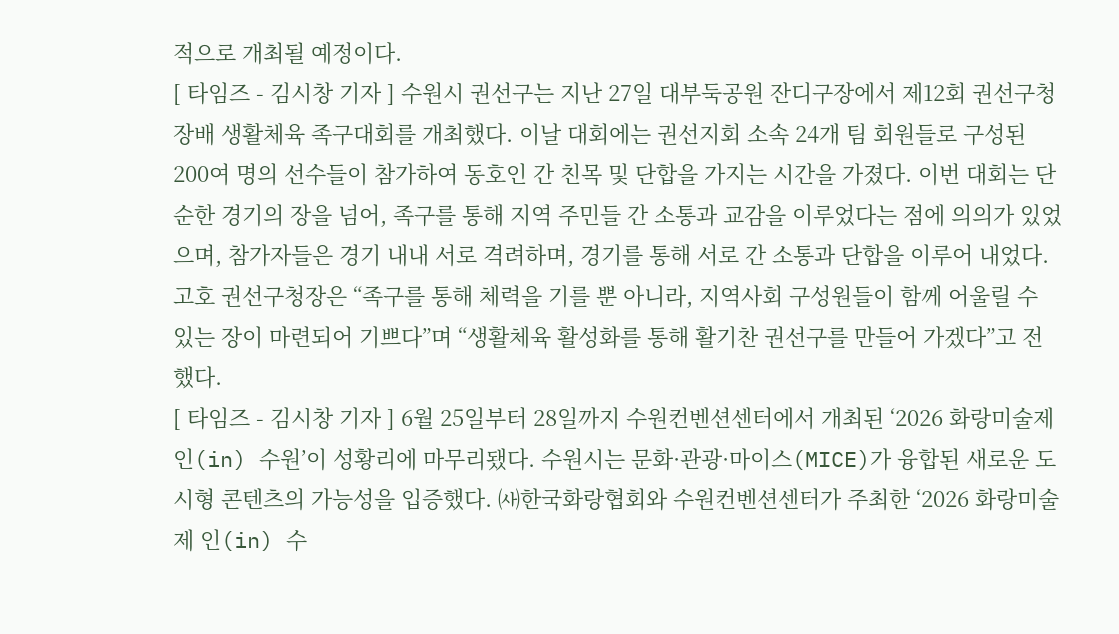적으로 개최될 예정이다.
[ 타임즈 - 김시창 기자 ] 수원시 권선구는 지난 27일 대부둑공원 잔디구장에서 제12회 권선구청장배 생활체육 족구대회를 개최했다. 이날 대회에는 권선지회 소속 24개 팀 회원들로 구성된 200여 명의 선수들이 참가하여 동호인 간 친목 및 단합을 가지는 시간을 가졌다. 이번 대회는 단순한 경기의 장을 넘어, 족구를 통해 지역 주민들 간 소통과 교감을 이루었다는 점에 의의가 있었으며, 참가자들은 경기 내내 서로 격려하며, 경기를 통해 서로 간 소통과 단합을 이루어 내었다. 고호 권선구청장은 “족구를 통해 체력을 기를 뿐 아니라, 지역사회 구성원들이 함께 어울릴 수 있는 장이 마련되어 기쁘다”며 “생활체육 활성화를 통해 활기찬 권선구를 만들어 가겠다”고 전했다.
[ 타임즈 - 김시창 기자 ] 6월 25일부터 28일까지 수원컨벤션센터에서 개최된 ‘2026 화랑미술제 인(in) 수원’이 성황리에 마무리됐다. 수원시는 문화·관광·마이스(MICE)가 융합된 새로운 도시형 콘텐츠의 가능성을 입증했다. ㈔한국화랑협회와 수원컨벤션센터가 주최한 ‘2026 화랑미술제 인(in) 수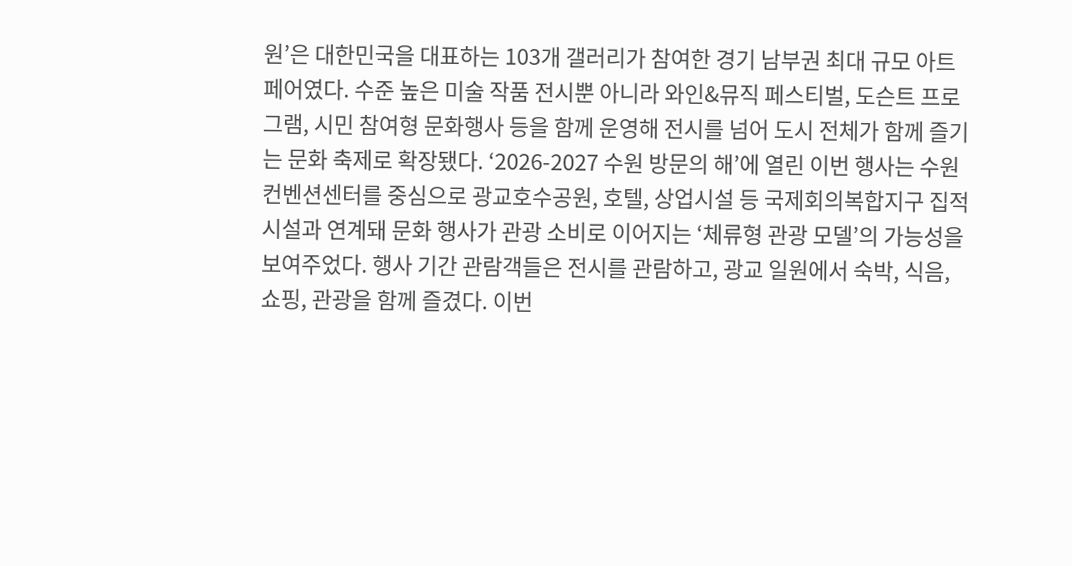원’은 대한민국을 대표하는 103개 갤러리가 참여한 경기 남부권 최대 규모 아트페어였다. 수준 높은 미술 작품 전시뿐 아니라 와인&뮤직 페스티벌, 도슨트 프로그램, 시민 참여형 문화행사 등을 함께 운영해 전시를 넘어 도시 전체가 함께 즐기는 문화 축제로 확장됐다. ‘2026-2027 수원 방문의 해’에 열린 이번 행사는 수원컨벤션센터를 중심으로 광교호수공원, 호텔, 상업시설 등 국제회의복합지구 집적 시설과 연계돼 문화 행사가 관광 소비로 이어지는 ‘체류형 관광 모델’의 가능성을 보여주었다. 행사 기간 관람객들은 전시를 관람하고, 광교 일원에서 숙박, 식음, 쇼핑, 관광을 함께 즐겼다. 이번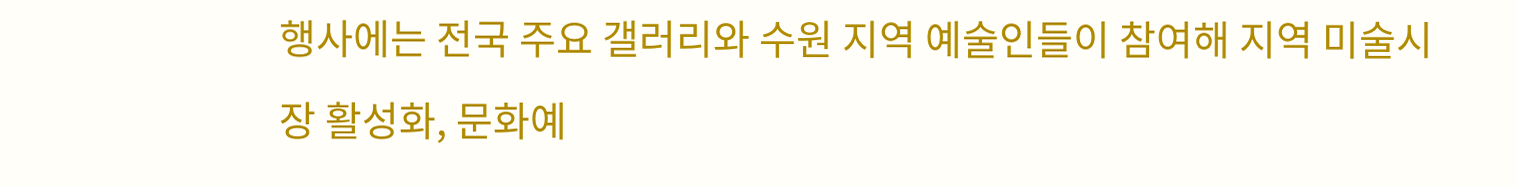행사에는 전국 주요 갤러리와 수원 지역 예술인들이 참여해 지역 미술시장 활성화, 문화예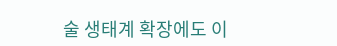술 생태계 확장에도 이